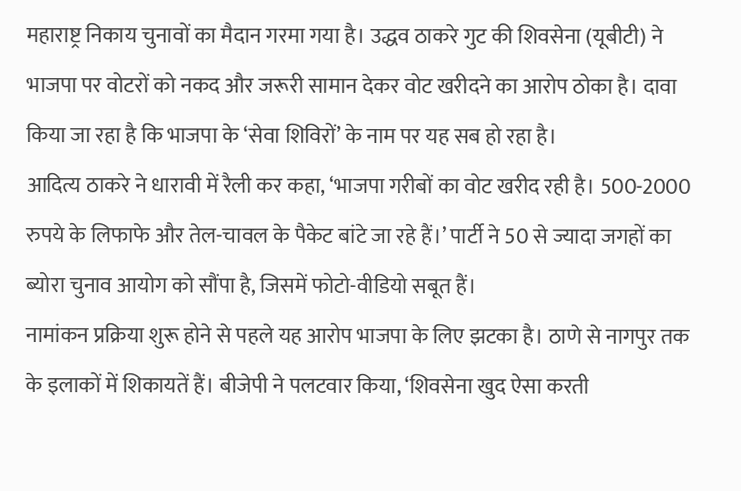महाराष्ट्र निकाय चुनावों का मैदान गरमा गया है। उद्धव ठाकरे गुट की शिवसेना (यूबीटी) ने भाजपा पर वोटरों को नकद और जरूरी सामान देकर वोट खरीदने का आरोप ठोका है। दावा किया जा रहा है कि भाजपा के ‘सेवा शिविरों’ के नाम पर यह सब हो रहा है।
आदित्य ठाकरे ने धारावी में रैली कर कहा, ‘भाजपा गरीबों का वोट खरीद रही है। 500-2000 रुपये के लिफाफे और तेल-चावल के पैकेट बांटे जा रहे हैं।’ पार्टी ने 50 से ज्यादा जगहों का ब्योरा चुनाव आयोग को सौंपा है, जिसमें फोटो-वीडियो सबूत हैं।
नामांकन प्रक्रिया शुरू होने से पहले यह आरोप भाजपा के लिए झटका है। ठाणे से नागपुर तक के इलाकों में शिकायतें हैं। बीजेपी ने पलटवार किया, ‘शिवसेना खुद ऐसा करती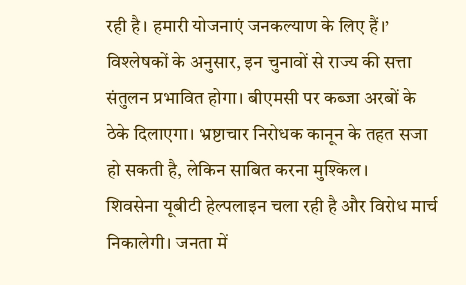रही है। हमारी योजनाएं जनकल्याण के लिए हैं।’
विश्लेषकों के अनुसार, इन चुनावों से राज्य की सत्ता संतुलन प्रभावित होगा। बीएमसी पर कब्जा अरबों के ठेके दिलाएगा। भ्रष्टाचार निरोधक कानून के तहत सजा हो सकती है, लेकिन साबित करना मुश्किल।
शिवसेना यूबीटी हेल्पलाइन चला रही है और विरोध मार्च निकालेगी। जनता में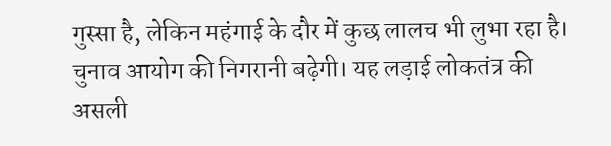गुस्सा है, लेकिन महंगाई के दौर में कुछ लालच भी लुभा रहा है। चुनाव आयोग की निगरानी बढ़ेगी। यह लड़ाई लोकतंत्र की असली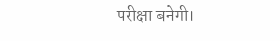परीक्षा बनेगी।